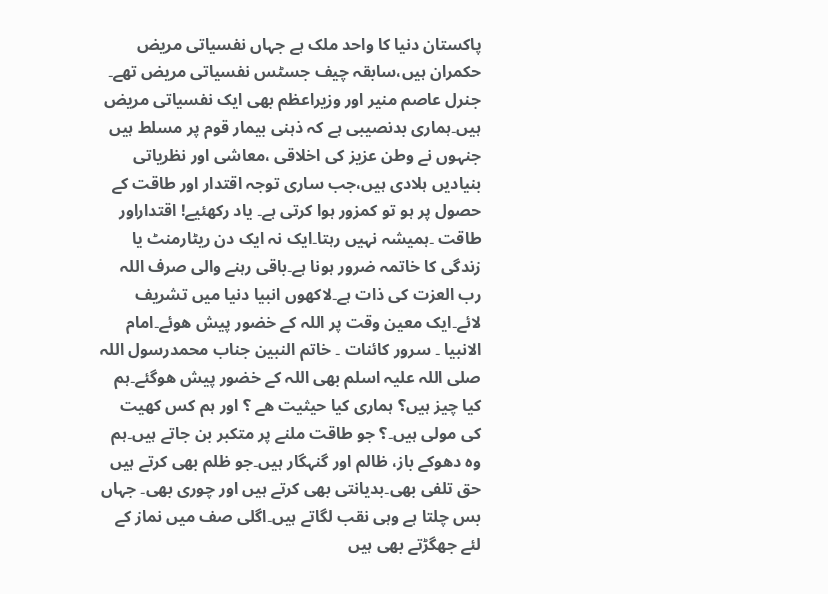پاکستان دنیا کا واحد ملک ہے جہاں نفسیاتی مریض حکمران ہیں،سابقہ چیف جسٹس نفسیاتی مریض تھے۔ جنرل عاصم منیر اور وزیراعظم بھی ایک نفسیاتی مریض ہیں۔ہماری بدنصیبی ہے کہ ذہنی بیمار قوم پر مسلط ہیں جنہوں نے وطن عزیز کی اخلاقی ،معاشی اور نظریاتی بنیادیں ہلادی ہیں،جب ساری توجہ اقتدار اور طاقت کے حصول پر ہو تو کمزور ہوا کرتی ہے۔ یاد رکھئیے! اقتداراور طاقت ۔ہمیشہ نہیں رہتا۔ایک نہ ایک دن ریٹارمنٹ یا زندگی کا خاتمہ ضرور ہونا ہے۔باقی رہنے والی صرف اللہ رب العزت کی ذات ہے۔لاکھوں انبیا دنیا میں تشریف لائے۔ایک معین وقت پر اللہ کے خضور پیش ھوئے۔امام الانبیا ۔ سرور کائنات ۔ خاتم النبین جناب محمدرسول اللہ صلی اللہ علیہ اسلم بھی اللہ کے خضور پیش ھوگئے۔ہم کیا چیز ہیں؟ ہماری کیا حیثیت ھے ؟ اور ہم کس کھیت کی مولی ہیں۔؟ جو طاقت ملنے پر متکبر بن جاتے ہیں۔ہم وہ دھوکے باز، ظالم اور گنہگار ہیں۔جو ظلم بھی کرتے ہیں حق تلفی بھی۔بدیانتی بھی کرتے ہیں اور چوری بھی۔ جہاں بس چلتا ہے وہی نقب لگاتے ہیں۔اگلی صف میں نماز کے لئے جھگڑتے بھی ہیں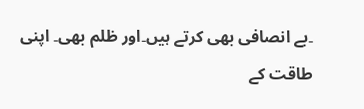۔بے انصافی بھی کرتے ہیں۔اور ظلم بھی۔ اپنی طاقت کے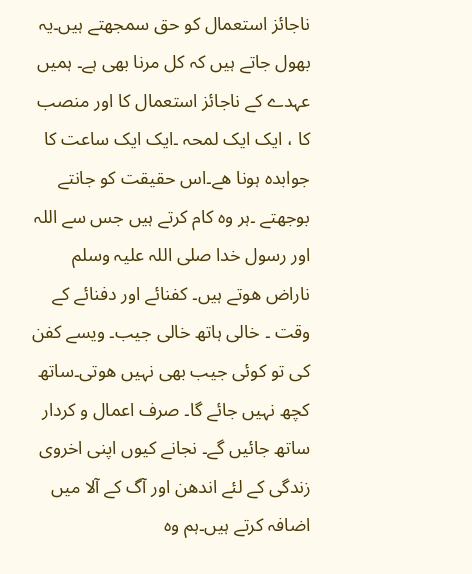ناجائز استعمال کو حق سمجھتے ہیں۔یہ بھول جاتے ہیں کہ کل مرنا بھی ہے۔ ہمیں عہدے کے ناجائز استعمال کا اور منصب کا ، ایک ایک لمحہ ۔ایک ایک ساعت کا جوابدہ ہونا ھے۔اس حقیقت کو جانتے بوجھتے ۔ہر وہ کام کرتے ہیں جس سے اللہ اور رسول خدا صلی اللہ علیہ وسلم ناراض ھوتے ہیں۔ کفنائے اور دفنائے کے وقت ۔ خالی ہاتھ خالی جیب۔ ویسے کفن کی تو کوئی جیب بھی نہیں ھوتی۔ساتھ کچھ نہیں جائے گا۔ صرف اعمال و کردار ساتھ جائیں گے۔ نجانے کیوں اپنی اخروی زندگی کے لئے اندھن اور آگ کے آلا میں اضافہ کرتے ہیں۔ہم وہ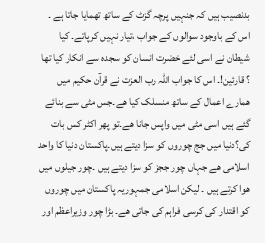بدنصیب ہیں کہ جنہیں پرچہ گزٹ کے ساتھ تھمایا جاتا ہے ۔ اس کے باوجود سوالوں کے جواب ،تیار نہیں کرپاتے۔ کیا شیطان نے اسی لئے خضرت انسان کو سجدہ سے انکار کیا تھا ؟ قارئین!۔ اس کا جواب اللہ رب العزت نے قرآن حکیم میں ھمارے اعمال کے ساتھ منسلک کیا ھے۔جس مٹی سے بنائے گئے ہیں اسی مٹی میں واپس جانا ھے۔تو پھر اکٹر کس بات کی؟دنیا میں جج چوروں کو سزا دیتے ہیں۔پاکستان دنیا کا واحد اسلامی ھے جہاں چور ججز کو سزا دیتے ہیں ۔چور جیلوں میں ھوا کرتے ہیں ۔ لیکن اسلامی جمہوریہ پاکستان میں چوروں کو اقتدار کی کرسی فراہم کی جاتی ھے۔ بڑا چور وزیراعظم اور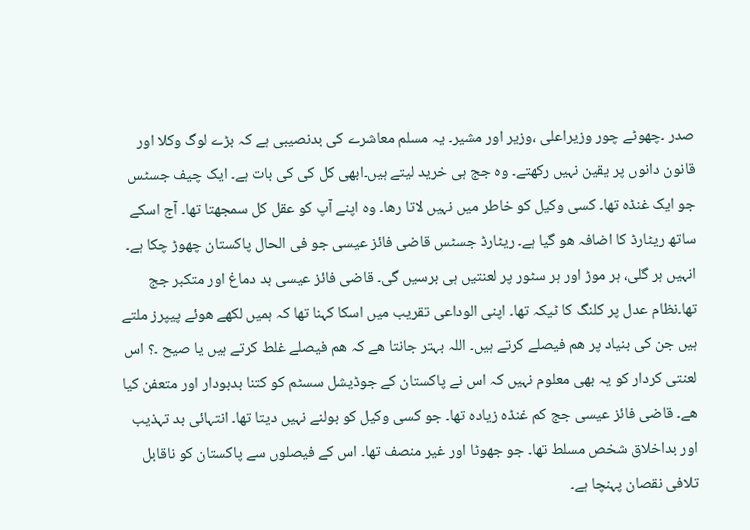صدر ۔چھوٹے چور وزیراعلی ،وزیر اور مشیر۔ یہ مسلم معاشرے کی بدنصیبی ہے کہ بڑے لوگ وکلا اور قانون دانوں پر یقین نہیں رکھتے۔ وہ جج ہی خرید لیتے ہیں۔ابھی کل کی کی بات ہے۔ ایک چیف جسٹس جو ایک غنڈہ تھا۔ کسی وکیل کو خاطر میں نہیں لاتا رھا۔ وہ اپنے آپ کو عقل کل سمجھتا تھا۔ آج اسکے ساتھ ریٹارڈ کا اضافہ ھو گیا ہے۔ ریٹارڈ جسٹس قاضی فائز عیسی جو فی الحال پاکستان چھوڑ چکا ہے۔ انہیں ہر گلی، ہر موڑ اور ہر سٹور پر لعنتیں ہی برسیں گی۔ قاضی فائز عیسی بد دماغ اور متکبر جج تھا۔نظام عدل پر کلنگ کا ٹیکہ تھا۔ اپنی الوداعی تقریب میں اسکا کہنا تھا کہ ہمیں لکھے ھوئے پیپرز ملتے ہیں جن کی بنیاد پر ھم فیصلے کرتے ہیں۔ اللہ بہتر جانتا ھے کہ ھم فیصلے غلط کرتے ہیں یا صیح ۔؟ اس لعنتی کردار کو یہ بھی معلوم نہیں کہ اس نے پاکستان کے جوڈیشل سسٹم کو کتنا بدبودار اور متعفن کیا ھے۔ قاضی فائز عیسی جج کم غنڈہ زیادہ تھا۔ جو کسی وکیل کو بولنے نہیں دیتا تھا۔ انتہائی بد تہذیب اور بداخلاق شخص مسلط تھا۔ جو جھوٹا اور غیر منصف تھا۔ اس کے فیصلوں سے پاکستان کو ناقابل تلافی نقصان پہنچا ہے۔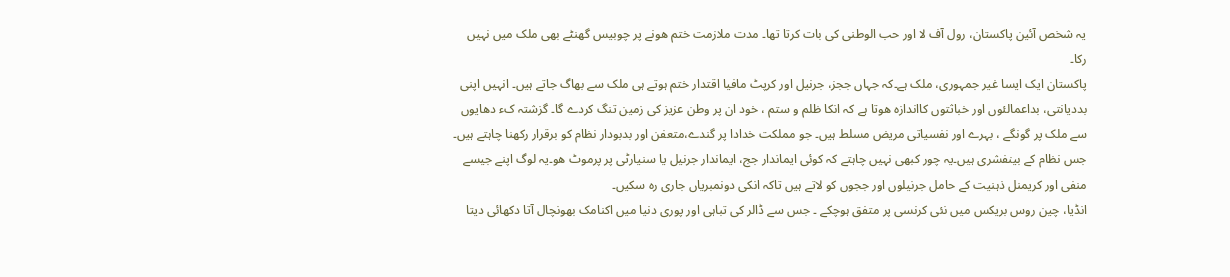یہ شخص آئین پاکستان، رول آف لا اور حب الوطنی کی بات کرتا تھا۔ مدت ملازمت ختم ھونے پر چوبیس گھنٹے بھی ملک میں نہیں رکا۔
پاکستان ایک ایسا غیر جمہوری، ملک ہے۔کہ جہاں ججز، جرنیل اور کرپٹ مافیا اقتدار ختم ہوتے ہی ملک سے بھاگ جاتے ہیں۔ انہیں اپنی بددیانتی، بداعمالئوں اور خباثتوں کااندازہ ھوتا ہے کہ انکا ظلم و ستم ، خود ان پر وطن عزیز کی زمین تنگ کردے گا۔ گزشتہ کء دھایوں سے ملک پر گونگے ، بہرے اور نفسیاتی مریض مسلط ہیں۔ جو مملکت خدادا پر گندے،متعفن اور بدبودار نظام کو برقرار رکھنا چاہتے ہیں۔ جس نظام کے بینفشری ہیں۔یہ چور کبھی نہیں چاہتے کہ کوئی ایماندار جج، ایماندار جرنیل یا سنیارٹی پر پرموٹ ھو۔یہ لوگ اپنے جیسے منفی اور کریمنل ذہنیت کے حامل جرنیلوں اور ججوں کو لاتے ہیں تاکہ انکی دونمبریاں جاری رہ سکیں۔
انڈیا، چین روس بریکس میں نئی کرنسی پر متفق ہوچکے ۔ جس سے ڈالر کی تباہی اور پوری دنیا میں اکنامک بھونچال آتا دکھائی دیتا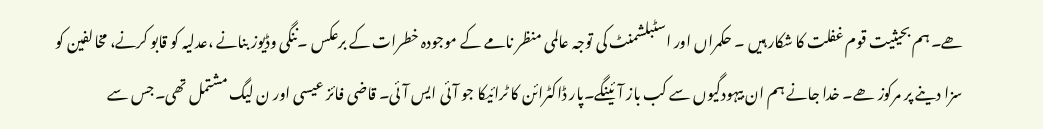ھے۔ ہم بحیثیت قوم غفلت کا شکار ہیں ۔ حکمراں اور اسٹبلشمنٹ کی توجہ عالمی منظر نامے کے موجودہ خطرات کے برعکس ۔ننگی وڈیوز بنانے ،عدلیہ کو قابو کرنے، مخالفین کو سزا دینے پر مرکوز ھے۔ خدا جانے ہم ان بیہودگیوں سے کب باز آئینگے۔پار ڈاکٹرائن کا ٹرائیکا جو آئی ایس آئی۔ قاضی فائز عیسی اور ن لیگ مشتمل تھی۔جس سے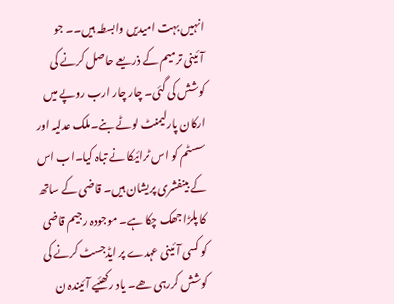انہیں بہت امیدیں وابسطہ ہیں۔۔ جو آئینی ترمیم کے ذریعے حاصل کرنے کی کوشش کی گئی۔ چار چار ارب روپے میں ارکان پارلیمنٹ لوٹے بنے۔ملک عدلیہ اور سسٹم کو اس ٹرائیکا نے تباہ کیا۔اب اس کے بینفشری پریشان ہیں۔ قاضی کے ساتھ کا پلڑا جھک چکا ہے۔ موجودہ رجیم قاضی کو کسی آئینی عہدے پر ایڈجسٹ کرنے کی کوشش کررہی ھے۔ یاد رکھئیے آئیندہ ن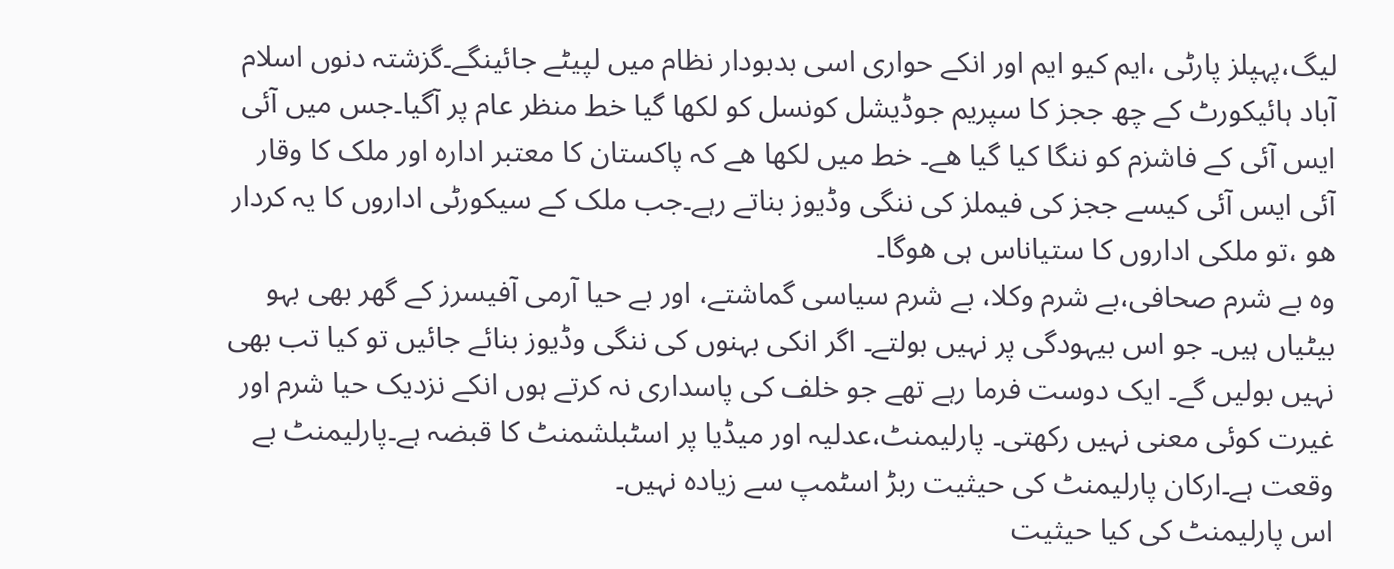لیگ،پہپلز پارٹی ،ایم کیو ایم اور انکے حواری اسی بدبودار نظام میں لپیٹے جائینگے۔گزشتہ دنوں اسلام آباد ہائیکورٹ کے چھ ججز کا سپریم جوڈیشل کونسل کو لکھا گیا خط منظر عام پر آگیا۔جس میں آئی ایس آئی کے فاشزم کو ننگا کیا گیا ھے۔ خط میں لکھا ھے کہ پاکستان کا معتبر ادارہ اور ملک کا وقار آئی ایس آئی کیسے ججز کی فیملز کی ننگی وڈیوز بناتے رہے۔جب ملک کے سیکورٹی اداروں کا یہ کردار ھو ،تو ملکی اداروں کا ستیاناس ہی ھوگا۔
وہ بے شرم صحافی،بے شرم وکلا، بے شرم سیاسی گماشتے، اور بے حیا آرمی آفیسرز کے گھر بھی بہو بیٹیاں ہیں۔ جو اس بیہودگی پر نہیں بولتے۔ اگر انکی بہنوں کی ننگی وڈیوز بنائے جائیں تو کیا تب بھی نہیں بولیں گے۔ ایک دوست فرما رہے تھے جو خلف کی پاسداری نہ کرتے ہوں انکے نزدیک حیا شرم اور غیرت کوئی معنی نہیں رکھتی۔ پارلیمنٹ،عدلیہ اور میڈیا پر اسٹبلشمنٹ کا قبضہ ہے۔پارلیمنٹ بے وقعت ہے۔ارکان پارلیمنٹ کی حیثیت ربڑ اسٹمپ سے زیادہ نہیں۔
اس پارلیمنٹ کی کیا حیثیت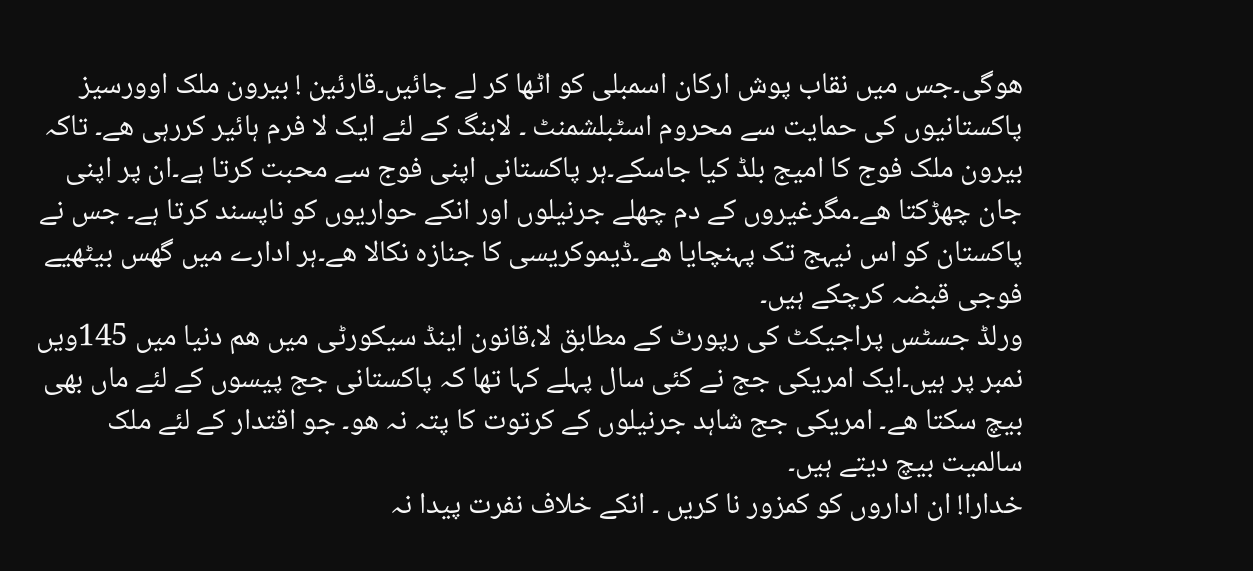ھوگی۔جس میں نقاب پوش ارکان اسمبلی کو اٹھا کر لے جائیں۔قارئین ! بیرون ملک اوورسیز پاکستانیوں کی حمایت سے محروم اسٹبلشمنٹ ۔ لابنگ کے لئے ایک لا فرم ہائیر کررہی ھے۔ تاکہ بیرون ملک فوج کا امیج بلڈ کیا جاسکے۔ہر پاکستانی اپنی فوج سے محبت کرتا ہے۔ان پر اپنی جان چھڑکتا ھے۔مگرغیروں کے دم چھلے جرنیلوں اور انکے حواریوں کو ناپسند کرتا ہے۔ جس نے پاکستان کو اس نیہج تک پہنچایا ھے۔ڈیموکریسی کا جنازہ نکالا ھے۔ہر ادارے میں گھس بیٹھیے فوجی قبضہ کرچکے ہیں۔
ورلڈ جسٹس پراجیکٹ کی رپورٹ کے مطابق لا،قانون اینڈ سیکورٹی میں ھم دنیا میں 145ویں نمبر پر ہیں۔ایک امریکی جج نے کئی سال پہلے کہا تھا کہ پاکستانی جج پیسوں کے لئے ماں بھی بیچ سکتا ھے۔ امریکی جج شاہد جرنیلوں کے کرتوت کا پتہ نہ ھو۔ جو اقتدار کے لئے ملک سالمیت بیچ دیتے ہیں۔
خدارا! ان اداروں کو کمزور نا کریں ۔ انکے خلاف نفرت پیدا نہ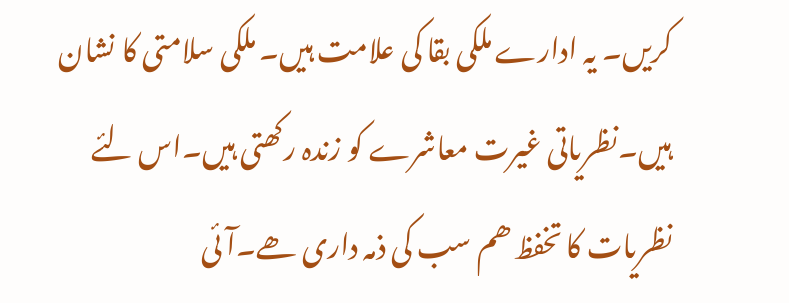کریں۔ یہ ادارے ملکی بقا کی علامت ہیں۔ ملکی سلامتی کا نشان ہیں۔نظریاتی غیرت معاشرے کو زندہ رکھتی ہیں۔اس لئے نظریات کا تخفظ ھم سب کی ذمہ داری ھے۔آئی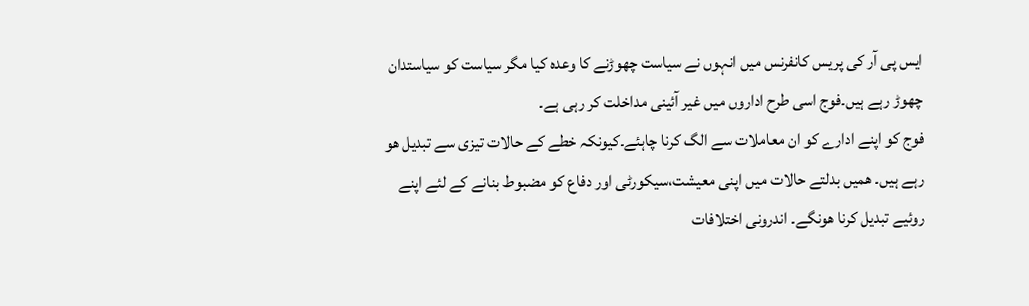ایس پی آر کی پریس کانفرنس میں انہوں نے سیاست چھوڑنے کا وعدہ کیا مگر سیاست کو سیاستدان چھوڑ رہے ہیں۔فوج اسی طرح اداروں میں غیر آئینی مداخلت کر رہی ہے۔
فوج کو اپنے ادارے کو ان معاملات سے الگ کرنا چاہئے۔کیونکہ خطے کے حالات تیزی سے تبدیل ھو رہے ہیں۔ ھمیں بدلتے حالات میں اپنی معیشت،سیکورٹی اور دفاع کو مضبوط بنانے کے لئے اپنے روئیے تبدیل کرنا ھونگے۔ اندرونی اختلافات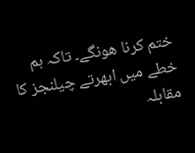ختم کرنا ھونگے۔ تاکہ ہم خطے میں ابھرتے چیلنجز کا مقابلہ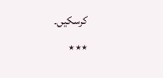کرسکیں۔
٭٭٭